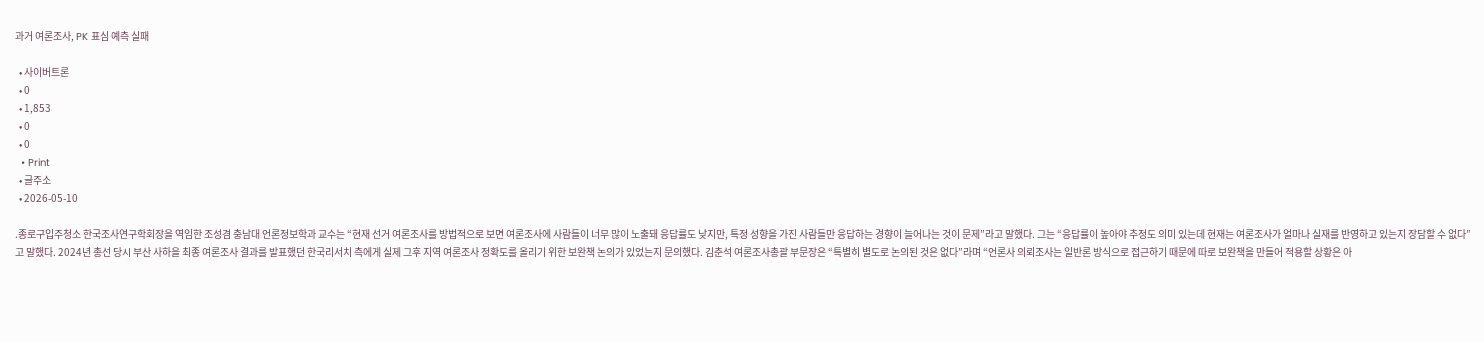과거 여론조사, PK 표심 예측 실패

  • 사이버트론
  • 0
  • 1,853
  • 0
  • 0
  • Print
  • 글주소
  • 2026-05-10

.종로구입주청소 한국조사연구학회장을 역임한 조성겸 충남대 언론정보학과 교수는 “현재 선거 여론조사를 방법적으로 보면 여론조사에 사람들이 너무 많이 노출돼 응답률도 낮지만, 특정 성향을 가진 사람들만 응답하는 경향이 늘어나는 것이 문제”라고 말했다. 그는 “응답률이 높아야 추정도 의미 있는데 현재는 여론조사가 얼마나 실재를 반영하고 있는지 장담할 수 없다”고 말했다. 2024년 총선 당시 부산 사하을 최종 여론조사 결과를 발표했던 한국리서치 측에게 실제 그후 지역 여론조사 정확도를 올리기 위한 보완책 논의가 있었는지 문의했다. 김춘석 여론조사총괄 부문장은 “특별히 별도로 논의된 것은 없다”라며 “언론사 의뢰조사는 일반론 방식으로 접근하기 때문에 따로 보완책을 만들어 적용할 상황은 아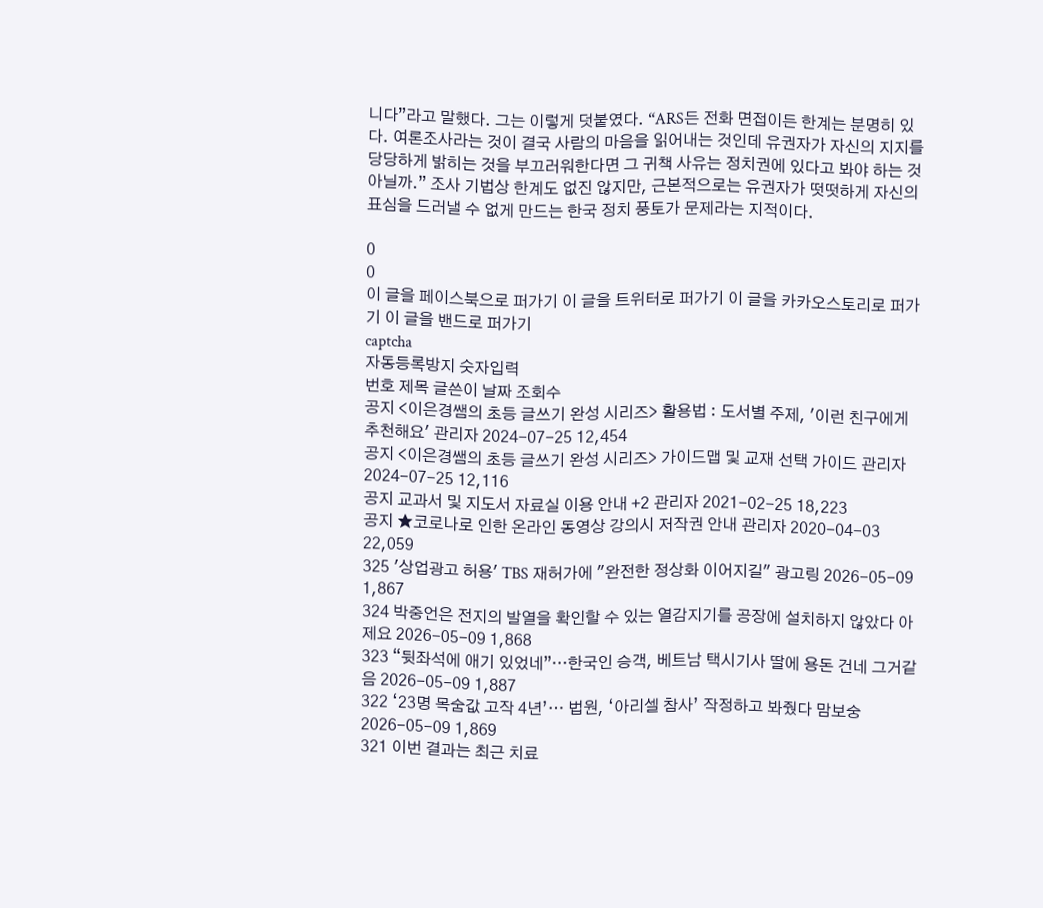니다”라고 말했다. 그는 이렇게 덧붙였다. “ARS든 전화 면접이든 한계는 분명히 있다. 여론조사라는 것이 결국 사람의 마음을 읽어내는 것인데 유권자가 자신의 지지를 당당하게 밝히는 것을 부끄러워한다면 그 귀책 사유는 정치권에 있다고 봐야 하는 것 아닐까.” 조사 기법상 한계도 없진 않지만, 근본적으로는 유권자가 떳떳하게 자신의 표심을 드러낼 수 없게 만드는 한국 정치 풍토가 문제라는 지적이다.

0
0
이 글을 페이스북으로 퍼가기 이 글을 트위터로 퍼가기 이 글을 카카오스토리로 퍼가기 이 글을 밴드로 퍼가기
captcha
자동등록방지 숫자입력
번호 제목 글쓴이 날짜 조회수
공지 <이은경쌤의 초등 글쓰기 완성 시리즈> 활용법 : 도서별 주제, '이런 친구에게 추천해요' 관리자 2024-07-25 12,454
공지 <이은경쌤의 초등 글쓰기 완성 시리즈> 가이드맵 및 교재 선택 가이드 관리자 2024-07-25 12,116
공지 교과서 및 지도서 자료실 이용 안내 +2 관리자 2021-02-25 18,223
공지 ★코로나로 인한 온라인 동영상 강의시 저작권 안내 관리자 2020-04-03 22,059
325 '상업광고 허용' TBS 재허가에 "완전한 정상화 이어지길" 광고링 2026-05-09 1,867
324 박중언은 전지의 발열을 확인할 수 있는 열감지기를 공장에 설치하지 않았다 아제요 2026-05-09 1,868
323 “뒷좌석에 애기 있었네”…한국인 승객, 베트남 택시기사 딸에 용돈 건네 그거같음 2026-05-09 1,887
322 ‘23명 목숨값 고작 4년’… 법원, ‘아리셀 참사’ 작정하고 봐줬다 맘보숭 2026-05-09 1,869
321 이번 결과는 최근 치료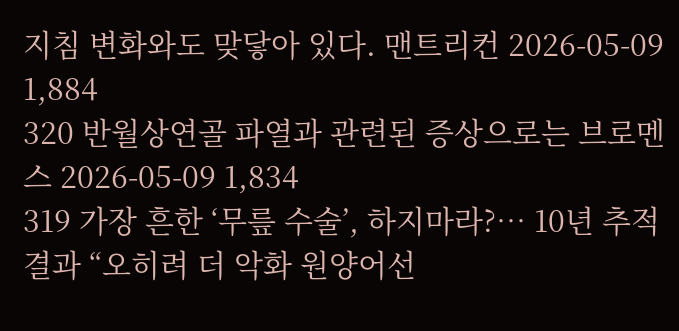지침 변화와도 맞닿아 있다. 맨트리컨 2026-05-09 1,884
320 반월상연골 파열과 관련된 증상으로는 브로멘스 2026-05-09 1,834
319 가장 흔한 ‘무릎 수술’, 하지마라?… 10년 추적 결과 “오히려 더 악화 원양어선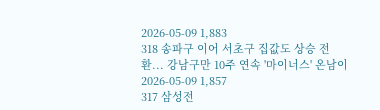2026-05-09 1,883
318 송파구 이어 서초구 집값도 상승 전환... 강남구만 10주 연속 '마이너스' 온남이 2026-05-09 1,857
317 삼성전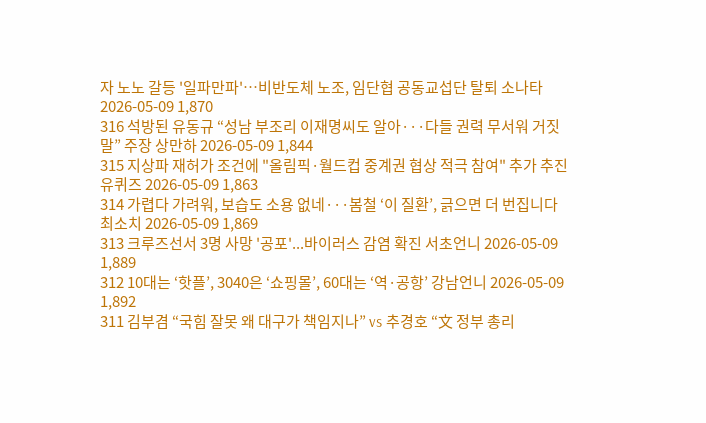자 노노 갈등 '일파만파'…비반도체 노조, 임단협 공동교섭단 탈퇴 소나타 2026-05-09 1,870
316 석방된 유동규 “성남 부조리 이재명씨도 알아···다들 권력 무서워 거짓말” 주장 상만하 2026-05-09 1,844
315 지상파 재허가 조건에 "올림픽·월드컵 중계권 협상 적극 참여" 추가 추진 유퀴즈 2026-05-09 1,863
314 가렵다 가려워, 보습도 소용 없네···봄철 ‘이 질환’, 긁으면 더 번집니다 최소치 2026-05-09 1,869
313 크루즈선서 3명 사망 '공포'...바이러스 감염 확진 서초언니 2026-05-09 1,889
312 10대는 ‘핫플’, 3040은 ‘쇼핑몰’, 60대는 ‘역·공항’ 강남언니 2026-05-09 1,892
311 김부겸 “국힘 잘못 왜 대구가 책임지나” vs 추경호 “文 정부 총리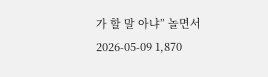가 할 말 아냐” 놀면서 2026-05-09 1,870